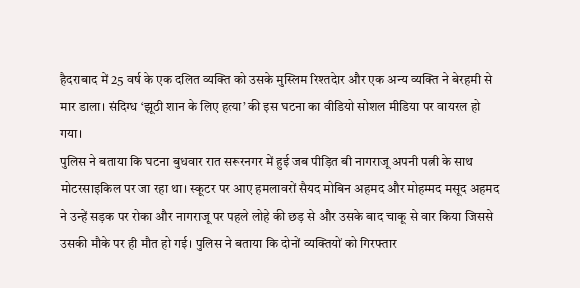हैदराबाद में 25 वर्ष के एक दलित व्यक्ति को उसके मुस्लिम रिश्तदेार और एक अन्य व्यक्ति ने बेरहमी से मार डाला। संदिग्ध ‘झूठी शान के लिए हत्या’ की इस घटना का वीडियो सोशल मीडिया पर वायरल हो गया।
पुलिस ने बताया कि घटना बुधवार रात सरूरनगर में हुई जब पीड़ित बी नागराजू अपनी पत्नी के साथ मोटरसाइकिल पर जा रहा था। स्कूटर पर आए हमलावरों सैयद मोबिन अहमद और मोहम्मद मसूद अहमद ने उन्हें सड़क पर रोका और नागराजू पर पहले लोहे की छड़ से और उसके बाद चाकू से वार किया जिससे उसकी मौके पर ही मौत हो गई। पुलिस ने बताया कि दोनों व्यक्तियों को गिरफ्तार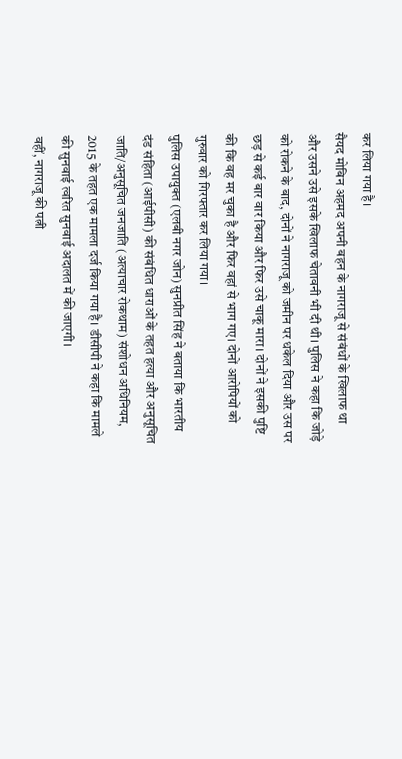कर लिया गया है।
सैयद मोबिन अहमद अपनी बहन के नागराजू से संबंधों के खिलाफ था और उसने उसे इसके खिलाफ चेतावनी भी दी थी। पुलिस ने कहा कि जोड़े को रोकने के बाद, दोनों ने नागराजू को जमीन पर धकेल दिया और उस पर छड़ से कई बार वार किया और फिर उसे चाकू मारा। दोनों ने इसकी पुष्टि की कि वह मर चुका है और फिर वहां से भाग गए। दोनों आरोपियों को गुरुवार को गिरफ्तार कर लिया गया।
पुलिस उपायुक्त (एलबी नगर जोन) सुनप्रीत सिंह ने बताया कि भारतीय दंड संहिता (आईपीसी) की संबंधित धाराओं के तहत हत्या और अनुसूचित जाति/अनुसूचित जनजाति (अत्याचार रोकथाम) संशोधन अधिनियम, 2015 के तहत एक मामला दर्ज किया गया है। डीसीपी ने कहा कि मामले की सुनवाई त्वरित सुनवाई अदालत में की जाएगी।
वहीं, नागराजू की पत्नी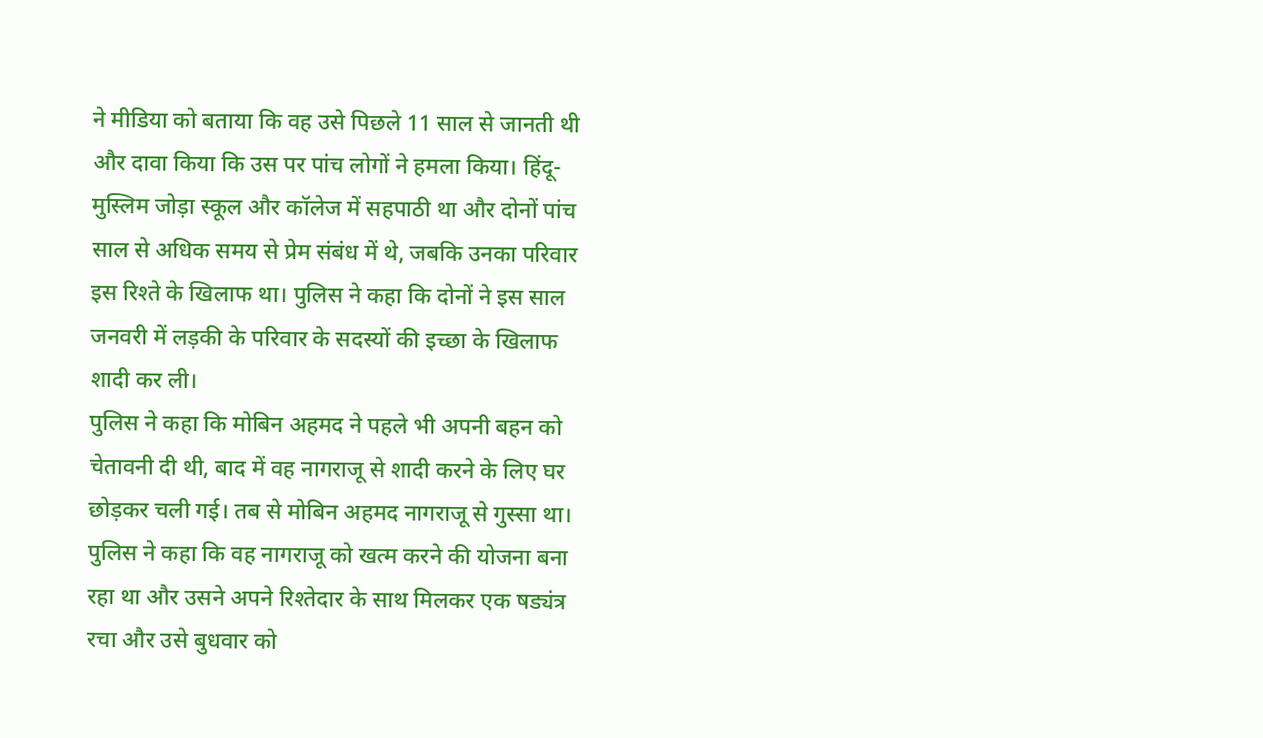ने मीडिया को बताया कि वह उसे पिछले 11 साल से जानती थी और दावा किया कि उस पर पांच लोगों ने हमला किया। हिंदू-मुस्लिम जोड़ा स्कूल और कॉलेज में सहपाठी था और दोनों पांच साल से अधिक समय से प्रेम संबंध में थे, जबकि उनका परिवार इस रिश्ते के खिलाफ था। पुलिस ने कहा कि दोनों ने इस साल जनवरी में लड़की के परिवार के सदस्यों की इच्छा के खिलाफ शादी कर ली।
पुलिस ने कहा कि मोबिन अहमद ने पहले भी अपनी बहन को चेतावनी दी थी, बाद में वह नागराजू से शादी करने के लिए घर छोड़कर चली गई। तब से मोबिन अहमद नागराजू से गुस्सा था। पुलिस ने कहा कि वह नागराजू को खत्म करने की योजना बना रहा था और उसने अपने रिश्तेदार के साथ मिलकर एक षड्यंत्र रचा और उसे बुधवार को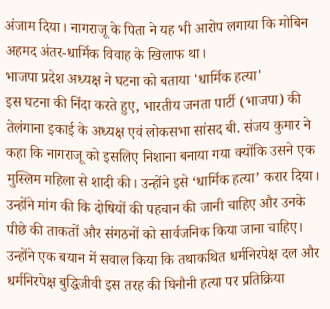अंजाम दिया। नागराजू के पिता ने यह भी आरोप लगाया कि मोबिन अहमद अंतर-धार्मिक विवाह के खिलाफ था।
भाजपा प्रदेश अध्यक्ष ने घटना को बताया 'धार्मिक हत्या'
इस घटना की निंदा करते हुए, भारतीय जनता पार्टी (भाजपा) की तेलंगाना इकाई के अध्यक्ष एवं लोकसभा सांसद बी. संजय कुमार ने कहा कि नागराजू को इसलिए निशाना बनाया गया क्योंकि उसने एक मुस्लिम महिला से शादी की। उन्होंने इसे ‘धार्मिक हत्या’ करार दिया।
उन्होंने मांग की कि दोषियों की पहचान की जानी चाहिए और उनके पीछे की ताकतों और संगठनों को सार्वजनिक किया जाना चाहिए। उन्होंने एक बयान में सवाल किया कि तथाकथित धर्मनिरपेक्ष दल और धर्मनिरपेक्ष बुद्धिजीवी इस तरह की घिनौनी हत्या पर प्रतिक्रिया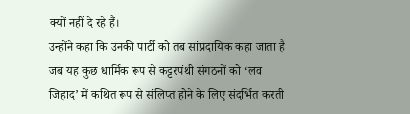क्यों नहीं दे रहे हैं।
उन्होंने कहा कि उनकी पार्टी को तब सांप्रदायिक कहा जाता है जब यह कुछ धार्मिक रूप से कट्टरपंथी संगठनों को ‘लव जिहाद’ में कथित रूप से संलिप्त होने के लिए संदर्भित करती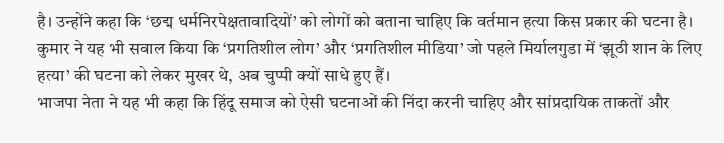है। उन्होंने कहा कि ‘छद्म धर्मनिरपेक्षतावादियों’ को लोगों को बताना चाहिए कि वर्तमान हत्या किस प्रकार की घटना है। कुमार ने यह भी सवाल किया कि ‘प्रगतिशील लोग’ और ‘प्रगतिशील मीडिया’ जो पहले मिर्यालगुडा में ‘झूठी शान के लिए हत्या’ की घटना को लेकर मुखर थे, अब चुप्पी क्यों साधे हुए हैं।
भाजपा नेता ने यह भी कहा कि हिंदू समाज को ऐसी घटनाओं की निंदा करनी चाहिए और सांप्रदायिक ताकतों और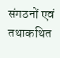संगठनों एवं तथाकथित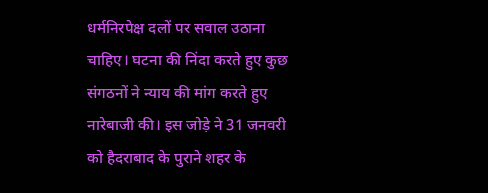धर्मनिरपेक्ष दलों पर सवाल उठाना चाहिए। घटना की निंदा करते हुए कुछ संगठनों ने न्याय की मांग करते हुए नारेबाजी की। इस जोड़े ने 31 जनवरी को हैदराबाद के पुराने शहर के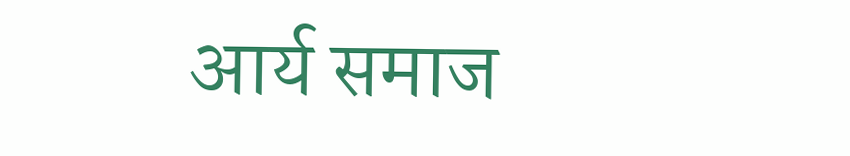आर्य समाज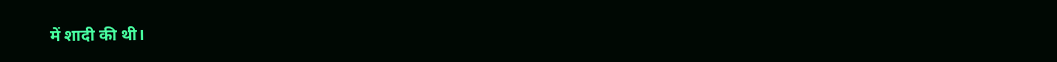में शादी की थी।